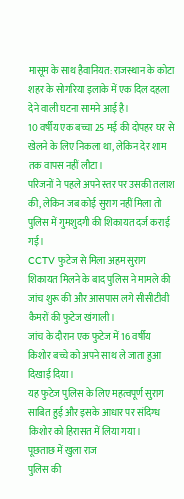मासूम के साथ हैवानियत: राजस्थान के कोटा शहर के सोगरिया इलाके में एक दिल दहला देने वाली घटना सामने आई है।
10 वर्षीय एक बच्चा 25 मई की दोपहर घर से खेलने के लिए निकला था, लेकिन देर शाम तक वापस नहीं लौटा।
परिजनों ने पहले अपने स्तर पर उसकी तलाश की, लेकिन जब कोई सुराग नहीं मिला तो पुलिस में गुमशुदगी की शिकायत दर्ज कराई गई।
CCTV फुटेज से मिला अहम सुराग
शिकायत मिलने के बाद पुलिस ने मामले की जांच शुरू की और आसपास लगे सीसीटीवी कैमरों की फुटेज खंगाली।
जांच के दौरान एक फुटेज में 16 वर्षीय किशोर बच्चे को अपने साथ ले जाता हुआ दिखाई दिया।
यह फुटेज पुलिस के लिए महत्वपूर्ण सुराग साबित हुई और इसके आधार पर संदिग्ध किशोर को हिरासत में लिया गया।
पूछताछ में खुला राज
पुलिस की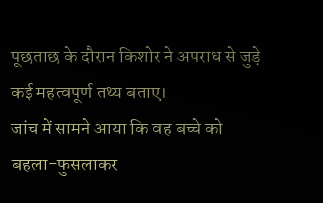पूछताछ के दौरान किशोर ने अपराध से जुड़े कई महत्वपूर्ण तथ्य बताए।
जांच में सामने आया कि वह बच्चे को बहला-फुसलाकर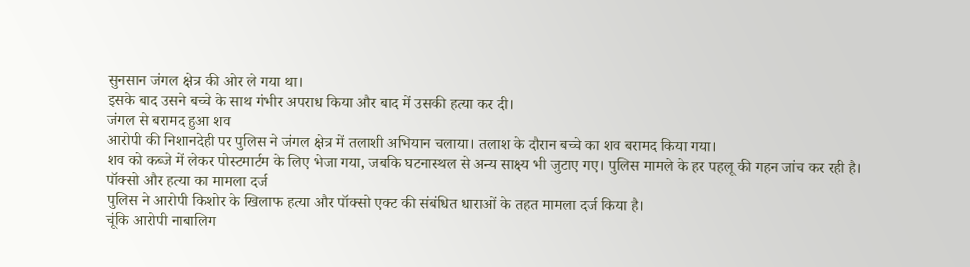सुनसान जंगल क्षेत्र की ओर ले गया था।
इसके बाद उसने बच्चे के साथ गंभीर अपराध किया और बाद में उसकी हत्या कर दी।
जंगल से बरामद हुआ शव
आरोपी की निशानदेही पर पुलिस ने जंगल क्षेत्र में तलाशी अभियान चलाया। तलाश के दौरान बच्चे का शव बरामद किया गया।
शव को कब्जे में लेकर पोस्टमार्टम के लिए भेजा गया, जबकि घटनास्थल से अन्य साक्ष्य भी जुटाए गए। पुलिस मामले के हर पहलू की गहन जांच कर रही है।
पॉक्सो और हत्या का मामला दर्ज
पुलिस ने आरोपी किशोर के खिलाफ हत्या और पॉक्सो एक्ट की संबंधित धाराओं के तहत मामला दर्ज किया है।
चूंकि आरोपी नाबालिग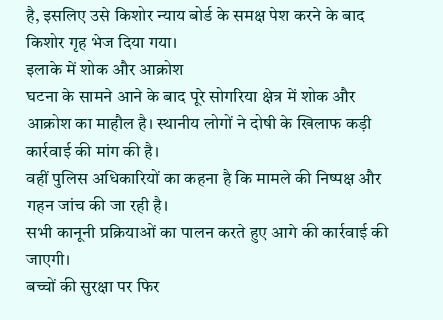है, इसलिए उसे किशोर न्याय बोर्ड के समक्ष पेश करने के बाद किशोर गृह भेज दिया गया।
इलाके में शोक और आक्रोश
घटना के सामने आने के बाद पूरे सोगरिया क्षेत्र में शोक और आक्रोश का माहौल है। स्थानीय लोगों ने दोषी के खिलाफ कड़ी कार्रवाई की मांग की है।
वहीं पुलिस अधिकारियों का कहना है कि मामले की निष्पक्ष और गहन जांच की जा रही है।
सभी कानूनी प्रक्रियाओं का पालन करते हुए आगे की कार्रवाई की जाएगी।
बच्चों की सुरक्षा पर फिर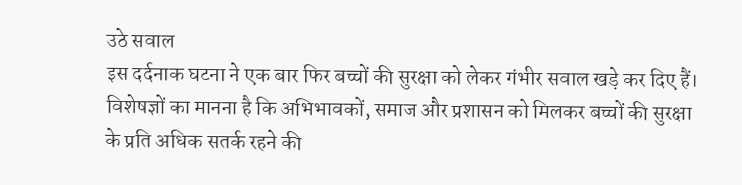उठे सवाल
इस दर्दनाक घटना ने एक बार फिर बच्चों की सुरक्षा को लेकर गंभीर सवाल खड़े कर दिए हैं।
विशेषज्ञों का मानना है कि अभिभावकों, समाज और प्रशासन को मिलकर बच्चों की सुरक्षा के प्रति अधिक सतर्क रहने की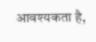आवश्यकता है,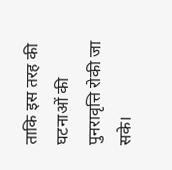ताकि इस तरह की घटनाओं की पुनरावृत्ति रोकी जा सके।